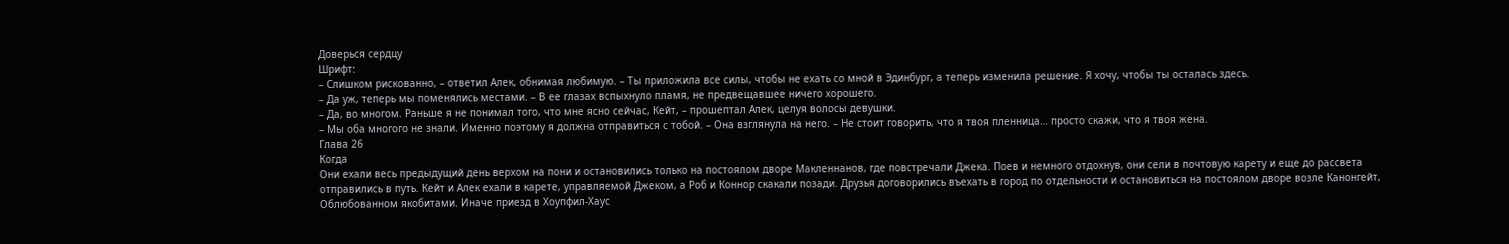Доверься сердцу
Шрифт:
– Слишком рискованно, – ответил Алек, обнимая любимую. – Ты приложила все силы, чтобы не ехать со мной в Эдинбург, а теперь изменила решение. Я хочу, чтобы ты осталась здесь.
– Да уж, теперь мы поменялись местами. – В ее глазах вспыхнуло пламя, не предвещавшее ничего хорошего.
– Да, во многом. Раньше я не понимал того, что мне ясно сейчас, Кейт, – прошептал Алек, целуя волосы девушки.
– Мы оба многого не знали. Именно поэтому я должна отправиться с тобой. – Она взглянула на него. – Не стоит говорить, что я твоя пленница… просто скажи, что я твоя жена.
Глава 26
Когда
Они ехали весь предыдущий день верхом на пони и остановились только на постоялом дворе Макленнанов, где повстречали Джека. Поев и немного отдохнув, они сели в почтовую карету и еще до рассвета отправились в путь. Кейт и Алек ехали в карете, управляемой Джеком, а Роб и Коннор скакали позади. Друзья договорились въехать в город по отдельности и остановиться на постоялом дворе возле Канонгейт, Облюбованном якобитами. Иначе приезд в Хоупфил-Хаус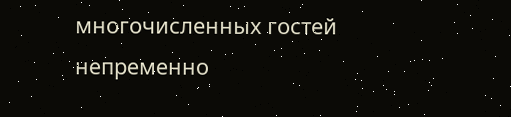многочисленных гостей непременно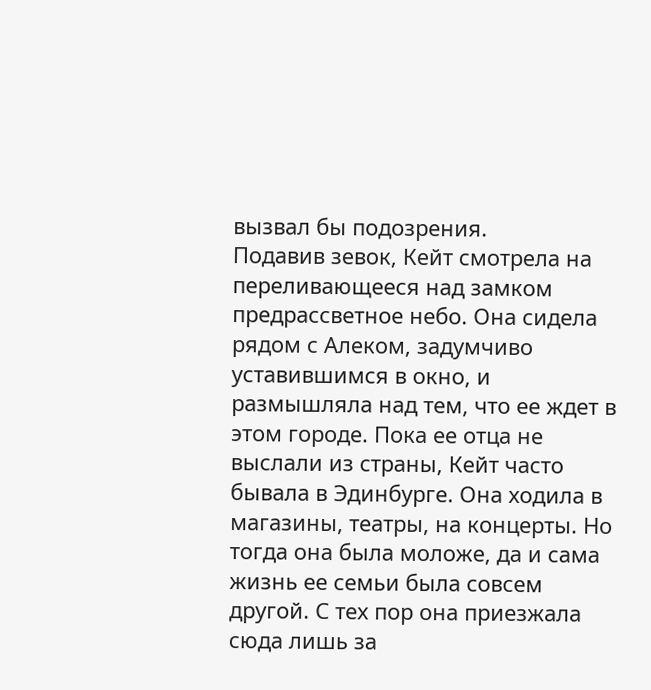вызвал бы подозрения.
Подавив зевок, Кейт смотрела на переливающееся над замком предрассветное небо. Она сидела рядом с Алеком, задумчиво уставившимся в окно, и размышляла над тем, что ее ждет в этом городе. Пока ее отца не выслали из страны, Кейт часто бывала в Эдинбурге. Она ходила в магазины, театры, на концерты. Но тогда она была моложе, да и сама жизнь ее семьи была совсем другой. С тех пор она приезжала сюда лишь за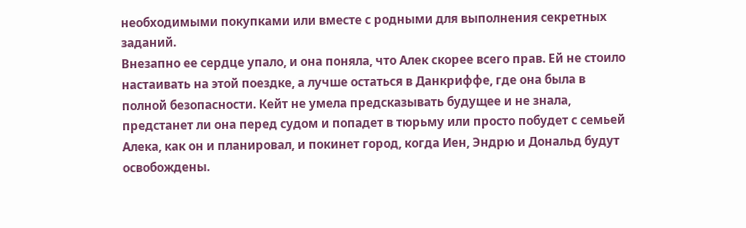необходимыми покупками или вместе с родными для выполнения секретных заданий.
Внезапно ее сердце упало, и она поняла, что Алек скорее всего прав. Ей не стоило настаивать на этой поездке, а лучше остаться в Данкриффе, где она была в полной безопасности. Кейт не умела предсказывать будущее и не знала, предстанет ли она перед судом и попадет в тюрьму или просто побудет с семьей Алека, как он и планировал, и покинет город, когда Иен, Эндрю и Дональд будут освобождены.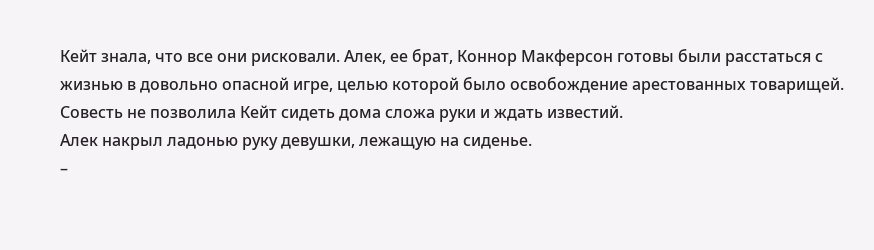Кейт знала, что все они рисковали. Алек, ее брат, Коннор Макферсон готовы были расстаться с жизнью в довольно опасной игре, целью которой было освобождение арестованных товарищей. Совесть не позволила Кейт сидеть дома сложа руки и ждать известий.
Алек накрыл ладонью руку девушки, лежащую на сиденье.
–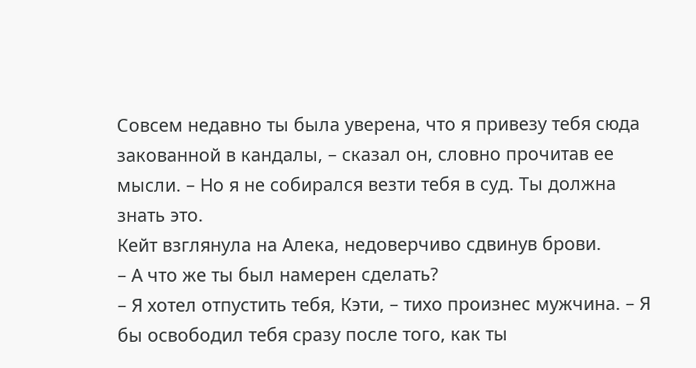Совсем недавно ты была уверена, что я привезу тебя сюда закованной в кандалы, – сказал он, словно прочитав ее мысли. – Но я не собирался везти тебя в суд. Ты должна знать это.
Кейт взглянула на Алека, недоверчиво сдвинув брови.
– А что же ты был намерен сделать?
– Я хотел отпустить тебя, Кэти, – тихо произнес мужчина. – Я бы освободил тебя сразу после того, как ты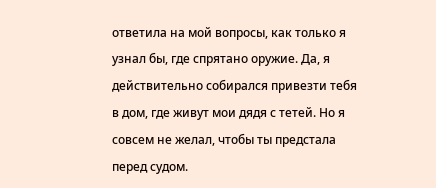ответила на мой вопросы, как только я узнал бы, где спрятано оружие. Да, я действительно собирался привезти тебя в дом, где живут мои дядя с тетей. Но я совсем не желал, чтобы ты предстала перед судом.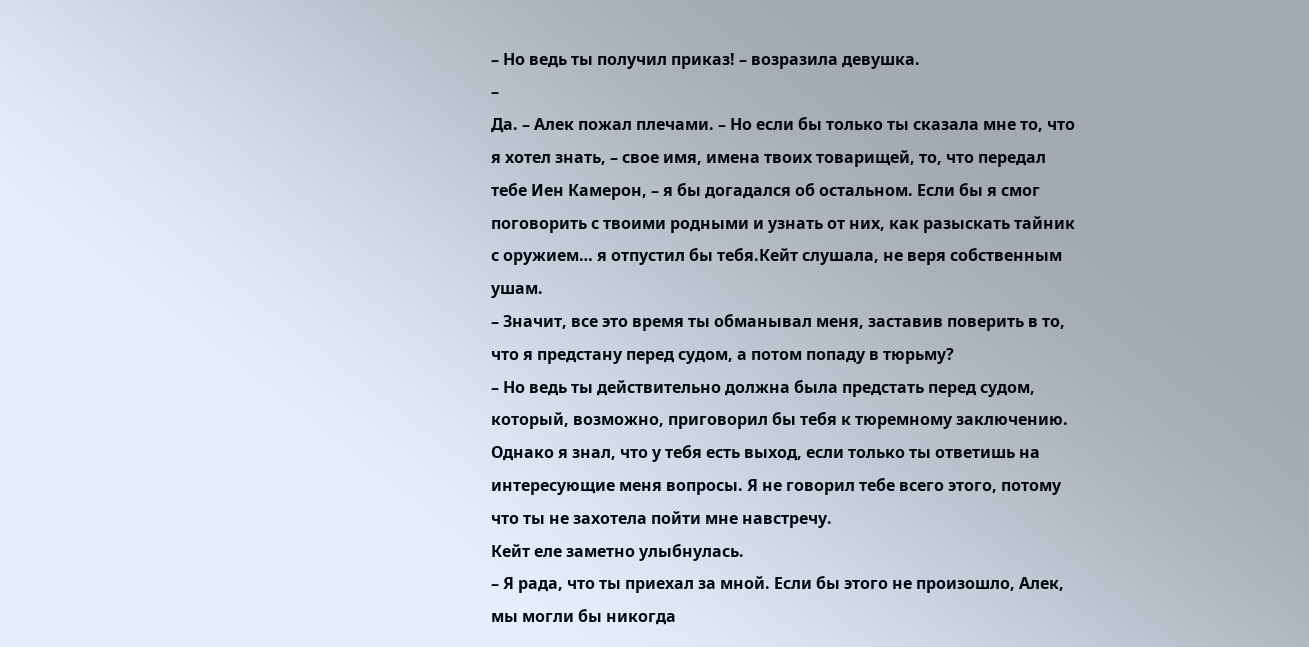– Но ведь ты получил приказ! – возразила девушка.
–
Да. – Алек пожал плечами. – Но если бы только ты сказала мне то, что я хотел знать, – свое имя, имена твоих товарищей, то, что передал тебе Иен Камерон, – я бы догадался об остальном. Если бы я смог поговорить с твоими родными и узнать от них, как разыскать тайник с оружием… я отпустил бы тебя.Кейт слушала, не веря собственным ушам.
– Значит, все это время ты обманывал меня, заставив поверить в то, что я предстану перед судом, а потом попаду в тюрьму?
– Но ведь ты действительно должна была предстать перед судом, который, возможно, приговорил бы тебя к тюремному заключению. Однако я знал, что у тебя есть выход, если только ты ответишь на интересующие меня вопросы. Я не говорил тебе всего этого, потому что ты не захотела пойти мне навстречу.
Кейт еле заметно улыбнулась.
– Я рада, что ты приехал за мной. Если бы этого не произошло, Алек, мы могли бы никогда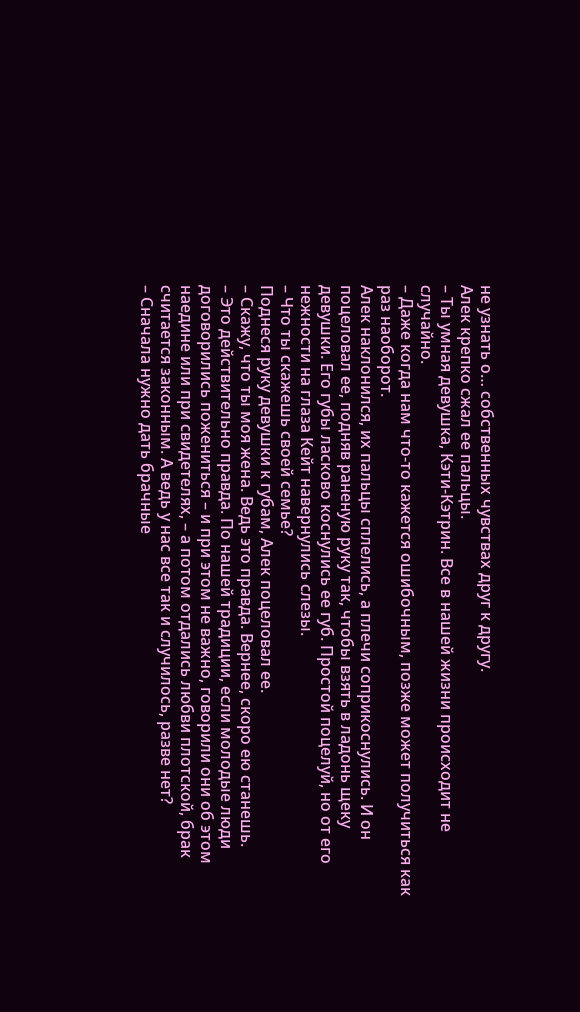не узнать о… собственных чувствах друг к другу.
Алек крепко сжал ее пальцы.
– Ты умная девушка, Кэти-Кэтрин. Все в нашей жизни происходит не случайно.
– Даже когда нам что-то кажется ошибочным, позже может получиться как раз наоборот.
Алек наклонился, их пальцы сплелись, а плечи соприкоснулись. И он поцеловал ее, подняв раненую руку так, чтобы взять в ладонь щеку девушки. Его губы ласково коснулись ее губ. Простой поцелуй, но от его нежности на глаза Кейт навернулись слезы.
– Что ты скажешь своей семье?
Поднеся руку девушки к губам, Алек поцеловал ее.
– Скажу, что ты моя жена. Ведь это правда. Вернее, скоро ею станешь.
– Это действительно правда. По нашей традиции, если молодые люди договорились пожениться – и при этом не важно, говорили они об этом наедине или при свидетелях, – а потом отдались любви плотской, брак считается законным. А ведь у нас все так и случилось, разве нет?
– Сначала нужно дать брачные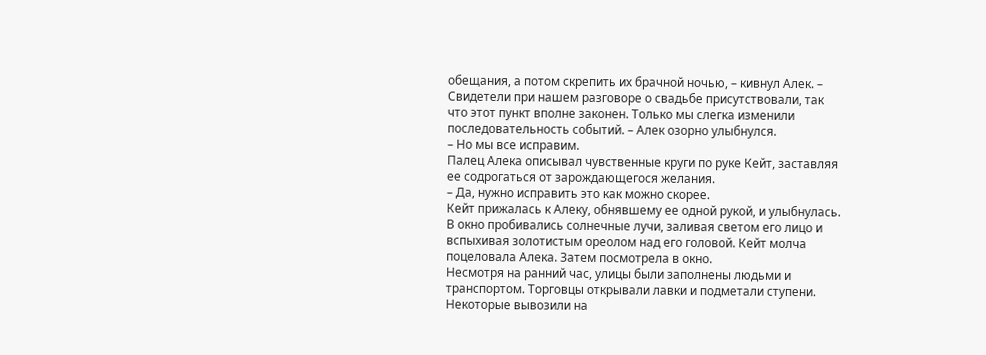обещания, а потом скрепить их брачной ночью, – кивнул Алек. – Свидетели при нашем разговоре о свадьбе присутствовали, так что этот пункт вполне законен. Только мы слегка изменили последовательность событий. – Алек озорно улыбнулся.
– Но мы все исправим.
Палец Алека описывал чувственные круги по руке Кейт, заставляя ее содрогаться от зарождающегося желания.
– Да, нужно исправить это как можно скорее.
Кейт прижалась к Алеку, обнявшему ее одной рукой, и улыбнулась. В окно пробивались солнечные лучи, заливая светом его лицо и вспыхивая золотистым ореолом над его головой. Кейт молча поцеловала Алека. Затем посмотрела в окно.
Несмотря на ранний час, улицы были заполнены людьми и транспортом. Торговцы открывали лавки и подметали ступени. Некоторые вывозили на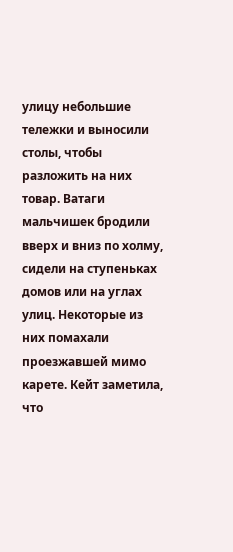улицу небольшие тележки и выносили столы, чтобы разложить на них товар. Ватаги мальчишек бродили вверх и вниз по холму, сидели на ступеньках домов или на углах улиц. Некоторые из них помахали проезжавшей мимо карете. Кейт заметила, что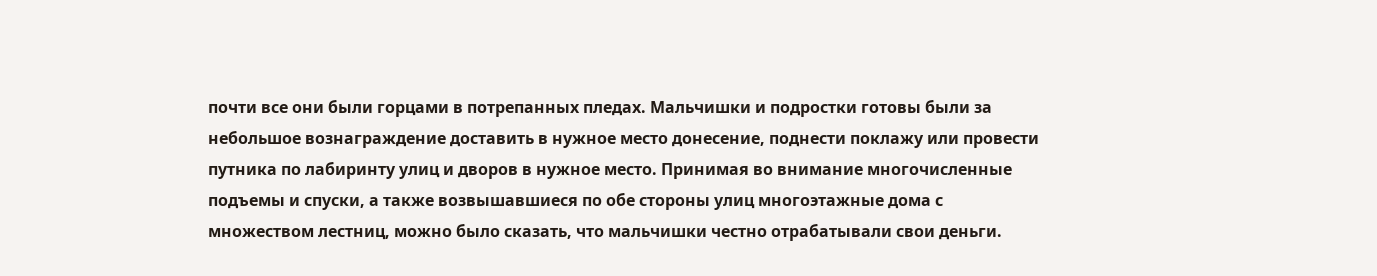почти все они были горцами в потрепанных пледах. Мальчишки и подростки готовы были за небольшое вознаграждение доставить в нужное место донесение, поднести поклажу или провести путника по лабиринту улиц и дворов в нужное место. Принимая во внимание многочисленные подъемы и спуски, а также возвышавшиеся по обе стороны улиц многоэтажные дома с множеством лестниц, можно было сказать, что мальчишки честно отрабатывали свои деньги.